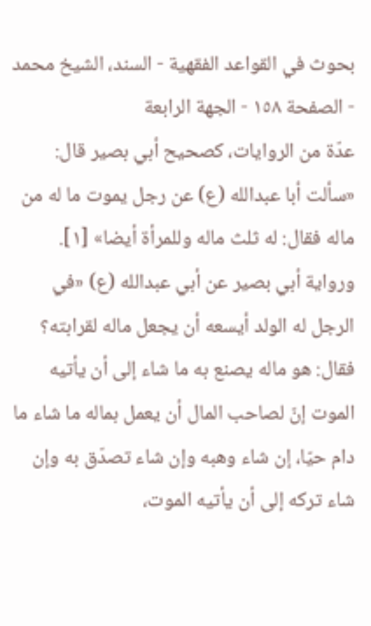بحوث في القواعد الفقهية - السند، الشيخ محمد - الصفحة ١٥٨ - الجهة الرابعة
عدّة من الروايات، كصحيح أبي بصير قال: «سألت أبا عبدالله (ع) عن رجل يموت ما له من ماله فقال: له ثلث ماله وللمرأة أيضا» [١].
ورواية أبي بصير عن أبي عبدالله (ع) «في الرجل له الولد أيسعه أن يجعل ماله لقرابته؟
فقال: هو ماله يصنع به ما شاء إلى أن يأتيه الموت إنّ لصاحب المال أن يعمل بماله ما شاء ما دام حيّا، إن شاء وهبه وإن شاء تصدّق به وإن شاء تركه إلى أن يأتيه الموت،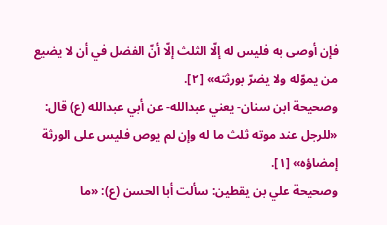فإن أوصى به فليس له إلّا الثلث إلّا أنّ الفضل في أن لا يضيع من يموّله ولا يضرّ بورثته» [٢].
وصحيحة ابن سنان- يعني عبدالله- عن أبي عبدالله (ع) قال: «للرجل عند موته ثلث ما له وإن لم يوص فليس على الورثة إمضاؤه» [١].
وصحيحة علي بن يقطين: سألت أبا الحسن (ع): «ما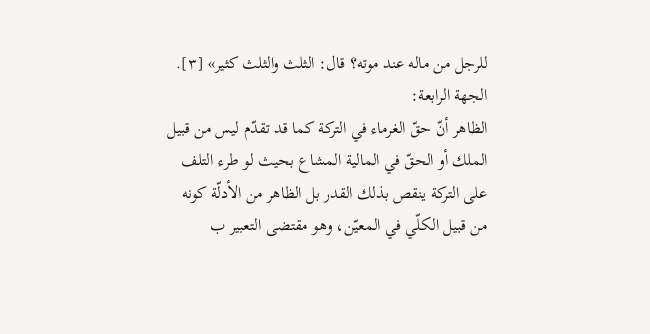للرجل من ماله عند موته؟ قال: الثلث والثلث كثير» [٣].
الجهة الرابعة:
الظاهر أنّ حقّ الغرماء في التركة كما قد تقدّم ليس من قبيل الملك أو الحقّ في المالية المشاع بحيث لو طرء التلف على التركة ينقص بذلك القدر بل الظاهر من الأدلّة كونه من قبيل الكلّي في المعيّن، وهو مقتضى التعبير ب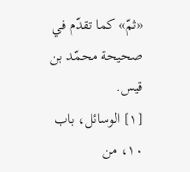«ثمّ» كما تقدّم في صحيحة محمّد بن قيس.
[١] الوسائل، باب ١٠، من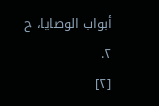أبواب الوصايا، ح ٢.
[٢]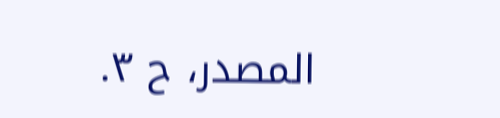المصدر، ح ٣.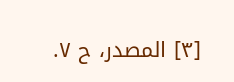[٣] المصدر، ح ٧.